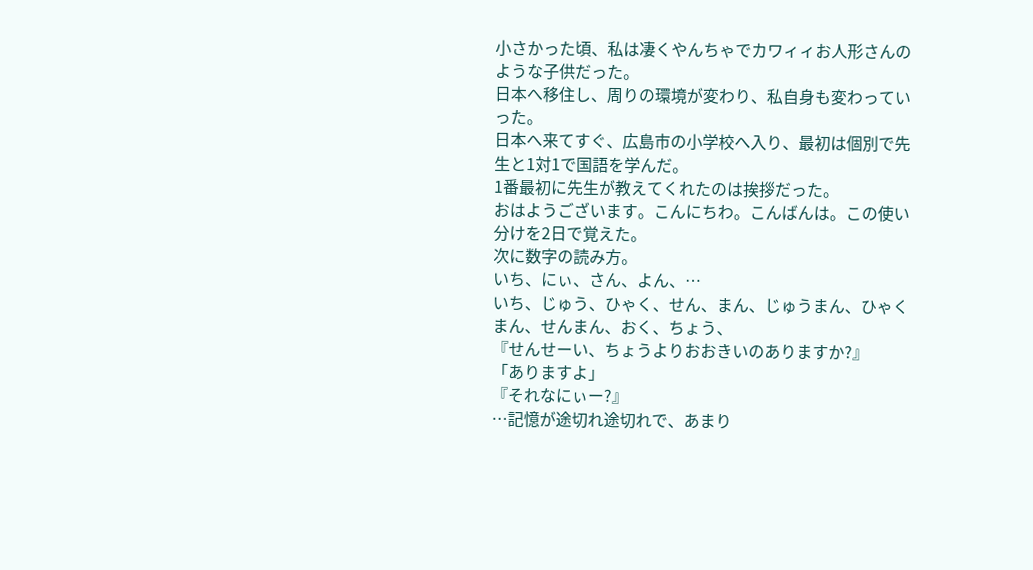小さかった頃、私は凄くやんちゃでカワィィお人形さんのような子供だった。
日本へ移住し、周りの環境が変わり、私自身も変わっていった。
日本へ来てすぐ、広島市の小学校へ入り、最初は個別で先生と1対1で国語を学んだ。
1番最初に先生が教えてくれたのは挨拶だった。
おはようございます。こんにちわ。こんばんは。この使い分けを2日で覚えた。
次に数字の読み方。
いち、にぃ、さん、よん、…
いち、じゅう、ひゃく、せん、まん、じゅうまん、ひゃくまん、せんまん、おく、ちょう、
『せんせーい、ちょうよりおおきいのありますか?』
「ありますよ」
『それなにぃー?』
…記憶が途切れ途切れで、あまり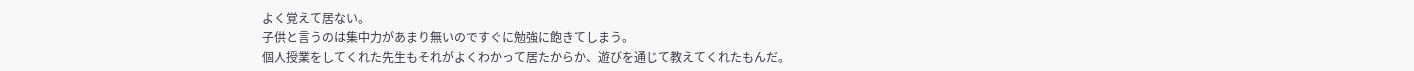よく覚えて居ない。
子供と言うのは集中力があまり無いのですぐに勉強に飽きてしまう。
個人授業をしてくれた先生もそれがよくわかって居たからか、遊びを通じて教えてくれたもんだ。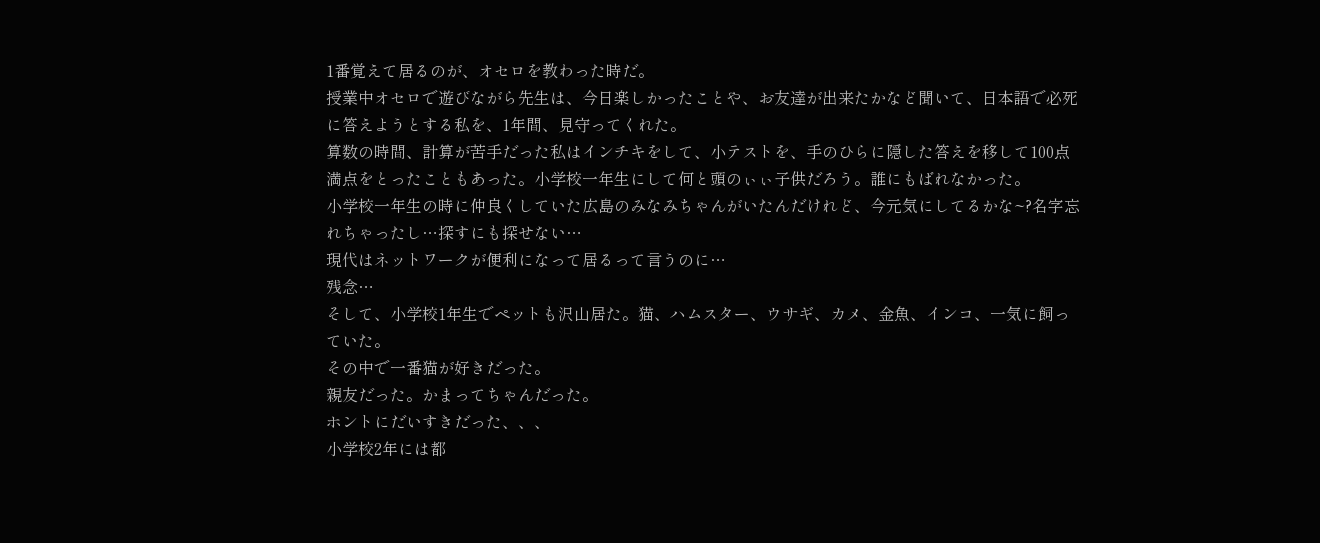1番覚えて居るのが、オセロを教わった時だ。
授業中オセロで遊びながら先生は、今日楽しかったことや、お友達が出来たかなど聞いて、日本語で必死に答えようとする私を、1年間、見守ってくれた。
算数の時間、計算が苦手だった私はインチキをして、小テストを、手のひらに隠した答えを移して100点満点をとったこともあった。小学校一年生にして何と頭のぃぃ子供だろう。誰にもばれなかった。
小学校一年生の時に仲良くしていた広島のみなみちゃんがいたんだけれど、今元気にしてるかな~?名字忘れちゃったし…探すにも探せない…
現代はネットワークが便利になって居るって言うのに…
残念…
そして、小学校1年生でペットも沢山居た。猫、ハムスター、ウサギ、カメ、金魚、インコ、一気に飼っていた。
その中で一番猫が好きだった。
親友だった。かまってちゃんだった。
ホントにだいすきだった、、、
小学校2年には都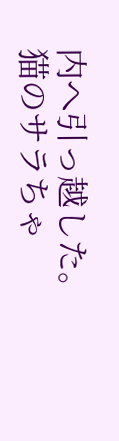内へ引っ越した。
猫のサラちゃ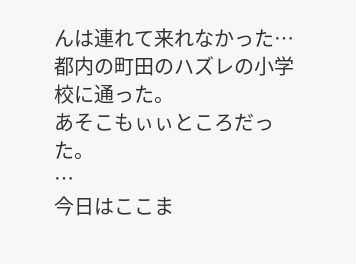んは連れて来れなかった…
都内の町田のハズレの小学校に通った。
あそこもぃぃところだった。
…
今日はここま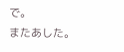で。
またあした。